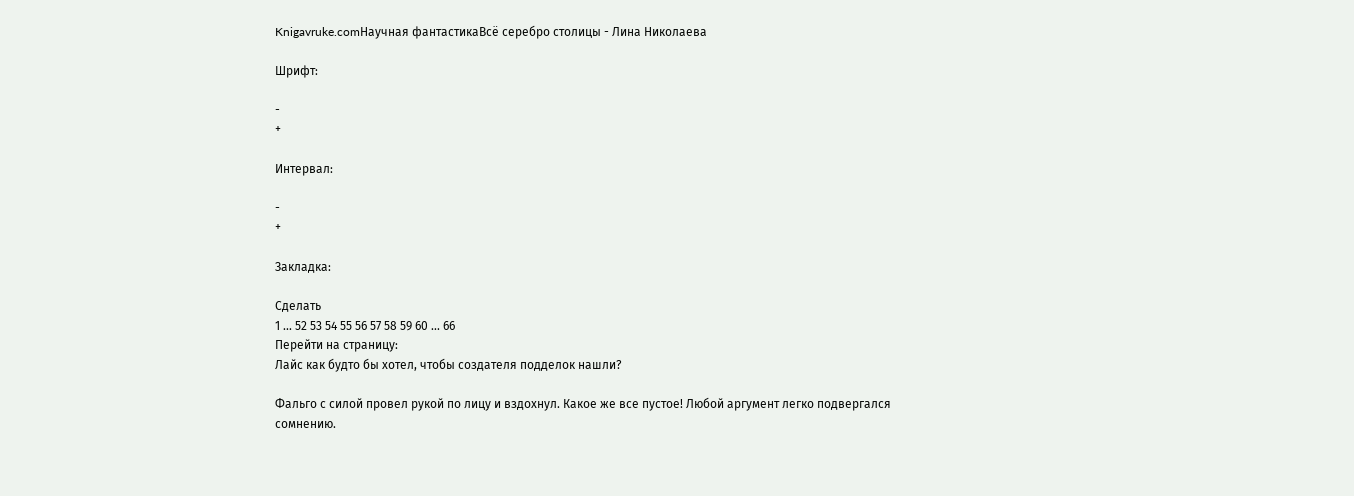Knigavruke.comНаучная фантастикаВсё серебро столицы - Лина Николаева

Шрифт:

-
+

Интервал:

-
+

Закладка:

Сделать
1 ... 52 53 54 55 56 57 58 59 60 ... 66
Перейти на страницу:
Лайс как будто бы хотел, чтобы создателя подделок нашли?

Фальго с силой провел рукой по лицу и вздохнул. Какое же все пустое! Любой аргумент легко подвергался сомнению.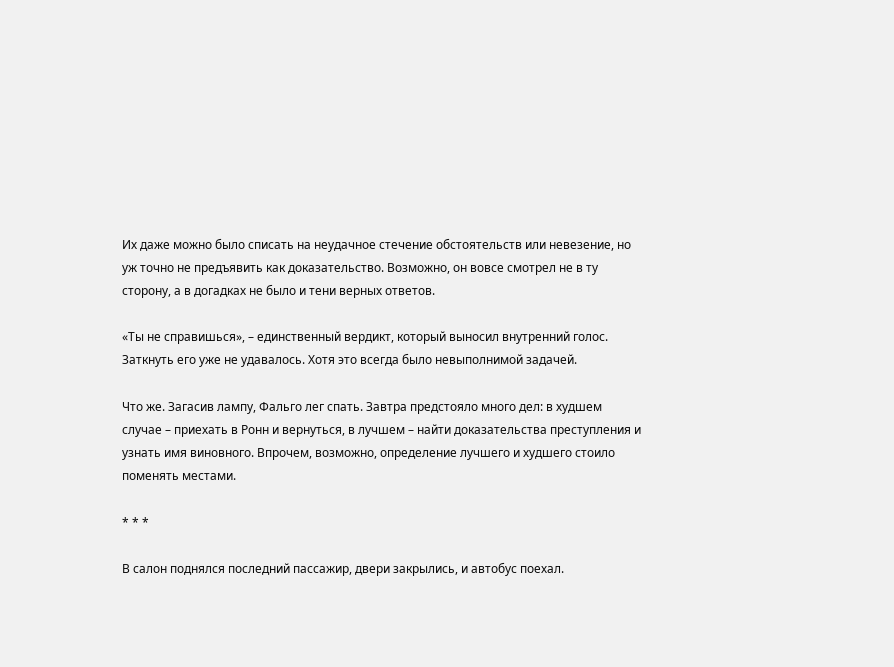Их даже можно было списать на неудачное стечение обстоятельств или невезение, но уж точно не предъявить как доказательство. Возможно, он вовсе смотрел не в ту сторону, а в догадках не было и тени верных ответов.

«Ты не справишься», – единственный вердикт, который выносил внутренний голос. Заткнуть его уже не удавалось. Хотя это всегда было невыполнимой задачей.

Что же. Загасив лампу, Фальго лег спать. Завтра предстояло много дел: в худшем случае – приехать в Ронн и вернуться, в лучшем – найти доказательства преступления и узнать имя виновного. Впрочем, возможно, определение лучшего и худшего стоило поменять местами.

* * *

В салон поднялся последний пассажир, двери закрылись, и автобус поехал.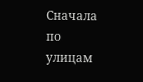Сначала по улицам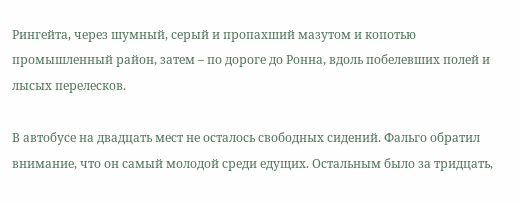Рингейта, через шумный, серый и пропахший мазутом и копотью промышленный район, затем – по дороге до Ронна, вдоль побелевших полей и лысых перелесков.

В автобусе на двадцать мест не осталось свободных сидений. Фальго обратил внимание, что он самый молодой среди едущих. Остальным было за тридцать,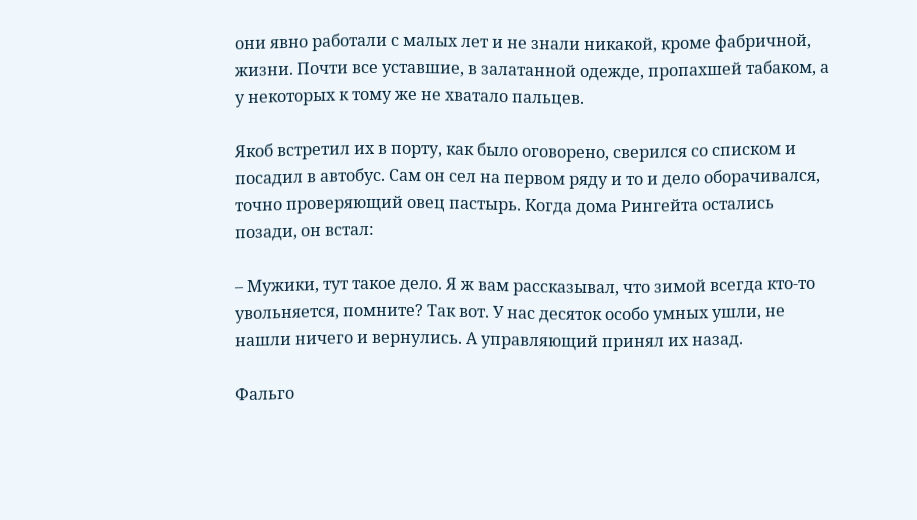они явно работали с малых лет и не знали никакой, кроме фабричной, жизни. Почти все уставшие, в залатанной одежде, пропахшей табаком, а у некоторых к тому же не хватало пальцев.

Якоб встретил их в порту, как было оговорено, сверился со списком и посадил в автобус. Сам он сел на первом ряду и то и дело оборачивался, точно проверяющий овец пастырь. Когда дома Рингейта остались позади, он встал:

– Мужики, тут такое дело. Я ж вам рассказывал, что зимой всегда кто-то увольняется, помните? Так вот. У нас десяток особо умных ушли, не нашли ничего и вернулись. А управляющий принял их назад.

Фальго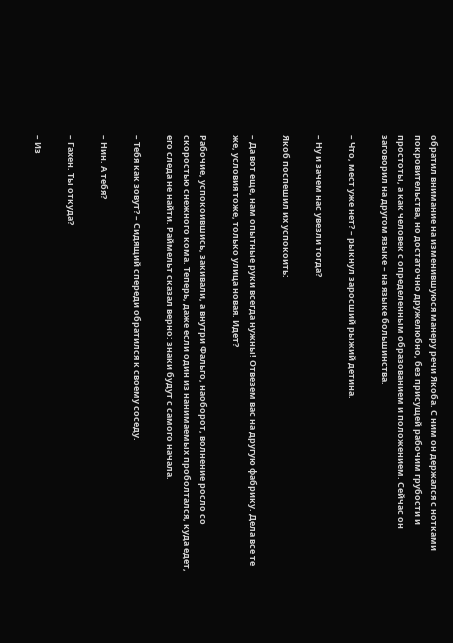обратил внимание на изменившуюся манеру речи Якоба. С ним он держался с нотками покровительства, но достаточно дружелюбно, без присущей рабочим грубости и простоты, а как человек с определенным образованием и положением. Сейчас он заговорил на другом языке – на языке большинства.

– Что, мест уже нет? – рыкнул заросший рыжий детина.

– Ну и зачем нас увезли тогда?

Якоб поспешил их успокоить:

– Да вот еще, нам опытные руки всегда нужны! Отвезем вас на другую фабрику. Дела все те же, условия тоже, только улица новая. Идет?

Рабочие, успокоившись, закивали, а внутри Фальго, наоборот, волнение росло со скоростью снежного кома. Теперь, даже если один из нанимаемых проболтался, куда едет, его следа не найти. Раймельт сказал верно: знаки будут с самого начала.

– Тебя как зовут? – Сидящий спереди обратился к своему соседу.

– Нин. А тебя?

– Гахен. Ты откуда?

– Из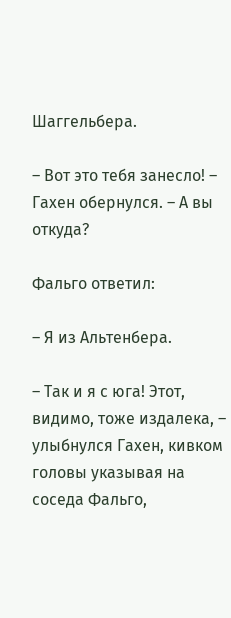Шаггельбера.

– Вот это тебя занесло! – Гахен обернулся. – А вы откуда?

Фальго ответил:

– Я из Альтенбера.

– Так и я с юга! Этот, видимо, тоже издалека, – улыбнулся Гахен, кивком головы указывая на соседа Фальго,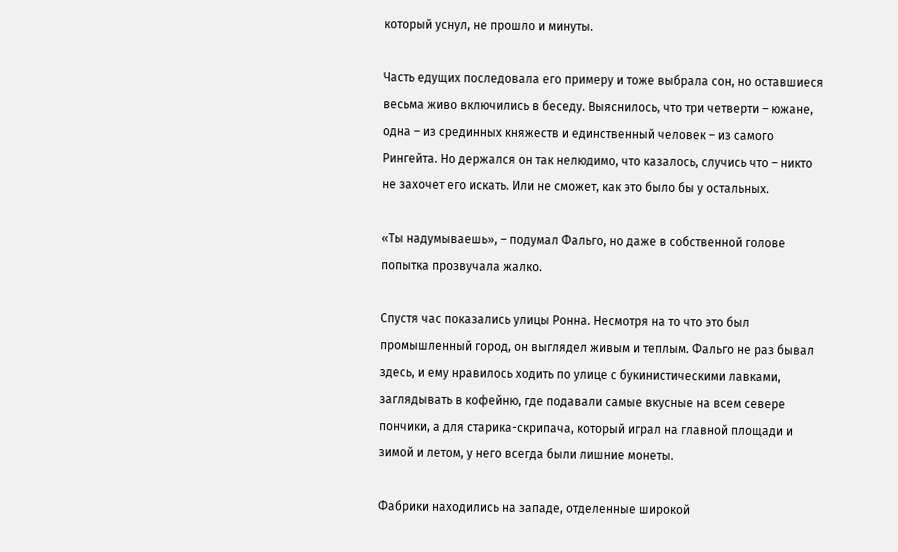который уснул, не прошло и минуты.

Часть едущих последовала его примеру и тоже выбрала сон, но оставшиеся весьма живо включились в беседу. Выяснилось, что три четверти – южане, одна – из срединных княжеств и единственный человек – из самого Рингейта. Но держался он так нелюдимо, что казалось, случись что – никто не захочет его искать. Или не сможет, как это было бы у остальных.

«Ты надумываешь», – подумал Фальго, но даже в собственной голове попытка прозвучала жалко.

Спустя час показались улицы Ронна. Несмотря на то что это был промышленный город, он выглядел живым и теплым. Фальго не раз бывал здесь, и ему нравилось ходить по улице с букинистическими лавками, заглядывать в кофейню, где подавали самые вкусные на всем севере пончики, а для старика-скрипача, который играл на главной площади и зимой и летом, у него всегда были лишние монеты.

Фабрики находились на западе, отделенные широкой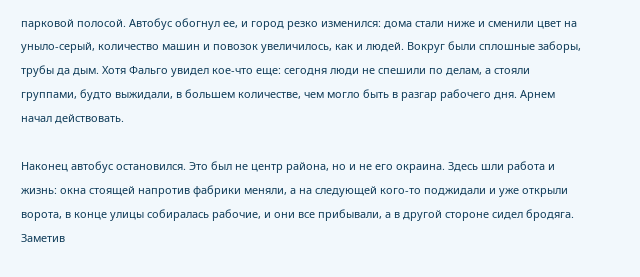парковой полосой. Автобус обогнул ее, и город резко изменился: дома стали ниже и сменили цвет на уныло-серый, количество машин и повозок увеличилось, как и людей. Вокруг были сплошные заборы, трубы да дым. Хотя Фальго увидел кое-что еще: сегодня люди не спешили по делам, а стояли группами, будто выжидали, в большем количестве, чем могло быть в разгар рабочего дня. Арнем начал действовать.

Наконец автобус остановился. Это был не центр района, но и не его окраина. Здесь шли работа и жизнь: окна стоящей напротив фабрики меняли, а на следующей кого-то поджидали и уже открыли ворота, в конце улицы собиралась рабочие, и они все прибывали, а в другой стороне сидел бродяга. Заметив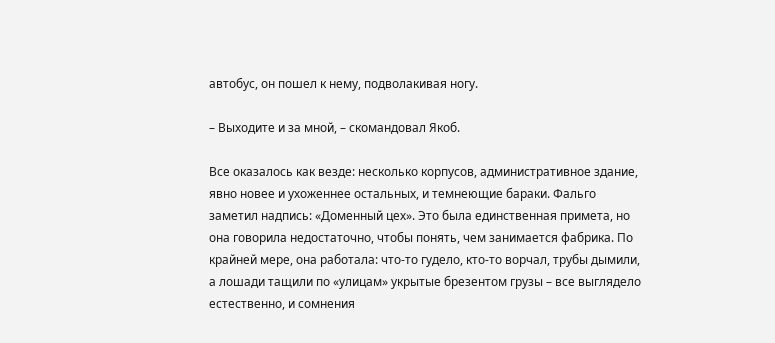автобус, он пошел к нему, подволакивая ногу.

– Выходите и за мной, – скомандовал Якоб.

Все оказалось как везде: несколько корпусов, административное здание, явно новее и ухоженнее остальных, и темнеющие бараки. Фальго заметил надпись: «Доменный цех». Это была единственная примета, но она говорила недостаточно, чтобы понять, чем занимается фабрика. По крайней мере, она работала: что-то гудело, кто-то ворчал, трубы дымили, а лошади тащили по «улицам» укрытые брезентом грузы – все выглядело естественно, и сомнения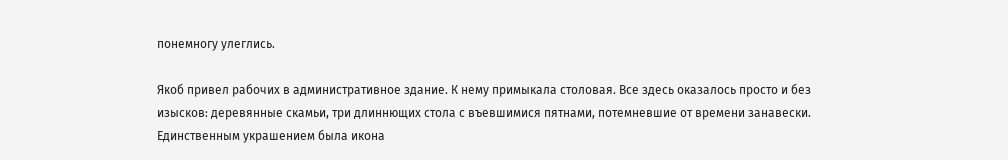понемногу улеглись.

Якоб привел рабочих в административное здание. К нему примыкала столовая. Все здесь оказалось просто и без изысков: деревянные скамьи, три длиннющих стола с въевшимися пятнами, потемневшие от времени занавески. Единственным украшением была икона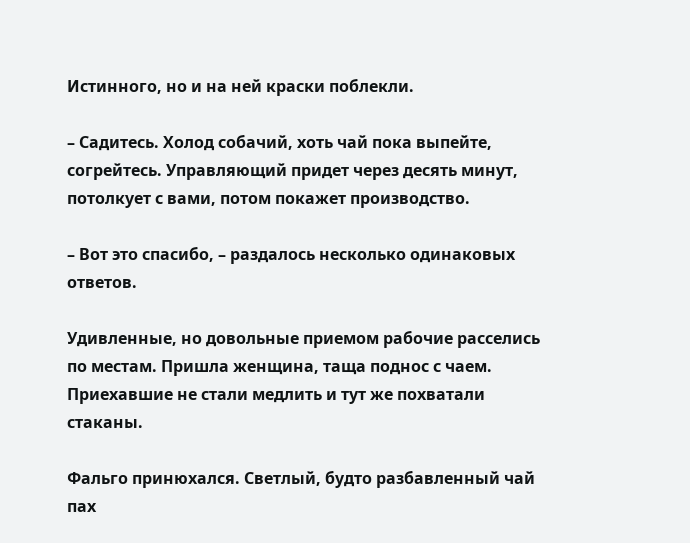Истинного, но и на ней краски поблекли.

– Садитесь. Холод собачий, хоть чай пока выпейте, согрейтесь. Управляющий придет через десять минут, потолкует с вами, потом покажет производство.

– Вот это спасибо, – раздалось несколько одинаковых ответов.

Удивленные, но довольные приемом рабочие расселись по местам. Пришла женщина, таща поднос с чаем. Приехавшие не стали медлить и тут же похватали стаканы.

Фальго принюхался. Светлый, будто разбавленный чай пах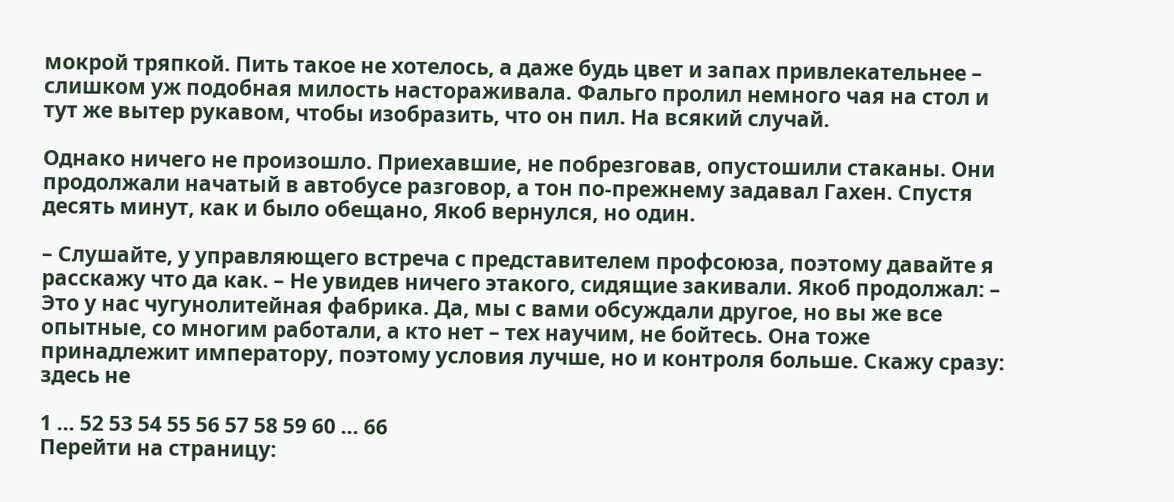мокрой тряпкой. Пить такое не хотелось, а даже будь цвет и запах привлекательнее – слишком уж подобная милость настораживала. Фальго пролил немного чая на стол и тут же вытер рукавом, чтобы изобразить, что он пил. На всякий случай.

Однако ничего не произошло. Приехавшие, не побрезговав, опустошили стаканы. Они продолжали начатый в автобусе разговор, а тон по-прежнему задавал Гахен. Спустя десять минут, как и было обещано, Якоб вернулся, но один.

– Слушайте, у управляющего встреча с представителем профсоюза, поэтому давайте я расскажу что да как. – Не увидев ничего этакого, сидящие закивали. Якоб продолжал: – Это у нас чугунолитейная фабрика. Да, мы с вами обсуждали другое, но вы же все опытные, со многим работали, а кто нет – тех научим, не бойтесь. Она тоже принадлежит императору, поэтому условия лучше, но и контроля больше. Скажу сразу: здесь не

1 ... 52 53 54 55 56 57 58 59 60 ... 66
Перейти на страницу: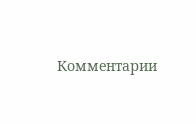Комментарии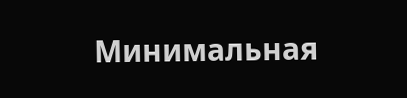Минимальная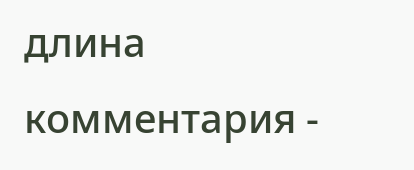длина комментария -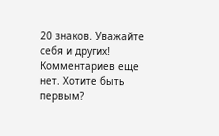20 знаков. Уважайте себя и других!
Комментариев еще нет. Хотите быть первым?